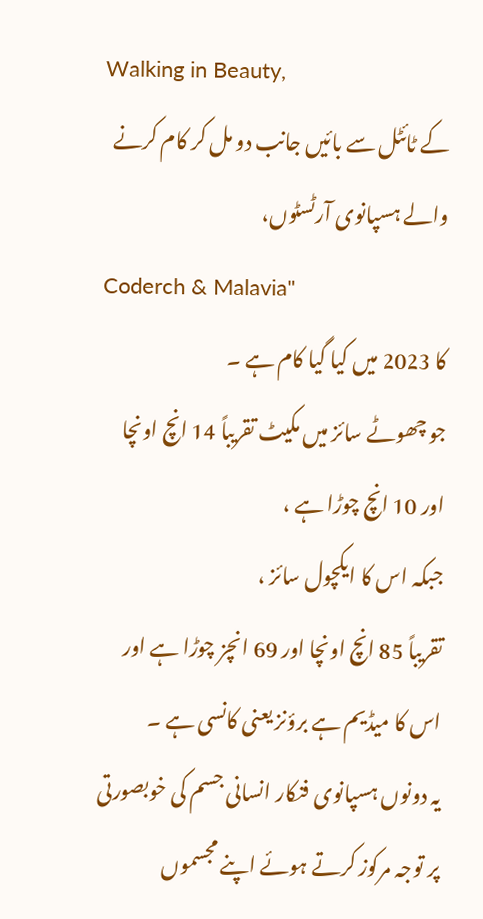Walking in Beauty,
کے ٹائٹل سے بائیں جانب دو مل کر کام کرنے والے ہسپانوی آرٹسٹوں،
Coderch & Malavia"
کا 2023 میں کیا گیا کام ہے ۔
جو چھوٹے سائز میں مکیٹ تقریباً 14 انچ اونچا اور 10 انچ چوڑا ہے ،
جبکہ اس کا ایکچول سائز ،
تقریباً 85 انچ اونچا اور 69 انچز چوڑا ہے اور اس کا میڈیم ہے برؤنز یعنی کانسی ہے ۔
یہ دونوں ہسپانوی فنکار انسانی جسم کی خوبصورتی پر توجہ مرکوز کرتے ہوئے اپنے مجسموں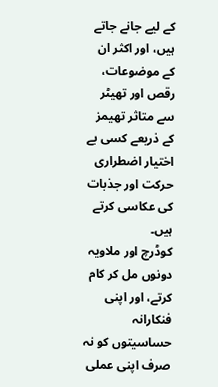کے لیے جانے جاتے ہیں، اور اکثر ان کے موضوعات، رقص اور تھیٹر سے متاثر تھیمز کے ذریعے کسی بے اختیار اضطراری حرکت اور جذبات کی عکاسی کرتے ہیں۔
کوڈرچ اور ملاویہ دونوں مل کر کام کرتے، اور اپنی فنکارانہ حساسیتوں کو نہ صرف اپنی عملی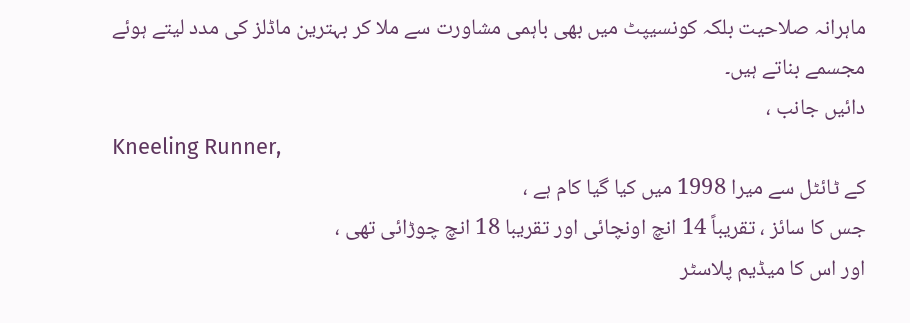ماہرانہ صلاحیت بلکہ کونسیپٹ میں بھی باہمی مشاورت سے ملا کر بہترین ماڈلز کی مدد لیتے ہوئے مجسمے بناتے ہیں۔
دائیں جانب ،
Kneeling Runner,
کے ٹائٹل سے میرا 1998 میں کیا گیا کام ہے ،
جس کا سائز ، تقریباً 14 انچ اونچائی اور تقریبا 18 انچ چوڑائی تھی ،
اور اس کا میڈیم پلاسٹر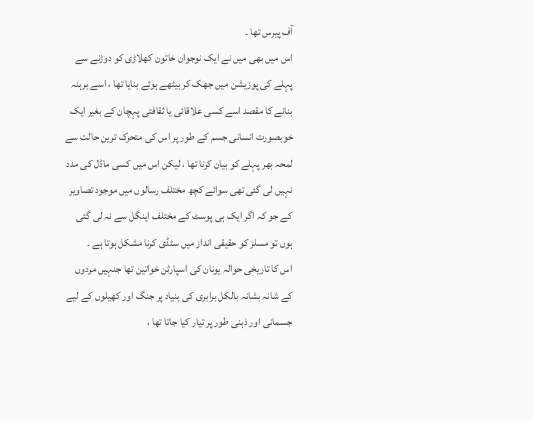آف پیرس تھا ۔
اس میں بھی میں نے ایک نوجوان خاتون کھلاڑی کو دوڑنے سے پہلے کی پوزیشن میں جھک کر بیٹھے ہوئے بنایا تھا ، اسے برہنہ بنانے کا مقصد اسے کسی علاقائی یا ثقافتی پہچان کے بغیر ایک خوبصورت انسانی جسم کے طور پر اس کی متحرک ترین حالت سے لمحہ بھر پہلے کو بیان کرنا تھا ، لیکن اس میں کسی ماڈل کی مدد نہیں لی گئی تھی سوائے کچھ مختلف رسالوں میں موجود تصاویر کے جو کہ اگر ایک ہی پوسٹ کے مختلف اینگل سے نہ لی گئی ہوں تو مسلز کو حقیقی انداز میں سٹڈی کرنا مشکل ہوتا ہے ۔
اس کا تاریخی حوالہ یونان کی اسپارٹن خواتین تھا جنہیں مردوں کے شانہ بشانہ بالکل برابری کی بنیاد پر جنگ اور کھیلوں کے لیے جسمانی اور ذہنی طور پر تیار کیا جاتا تھا ،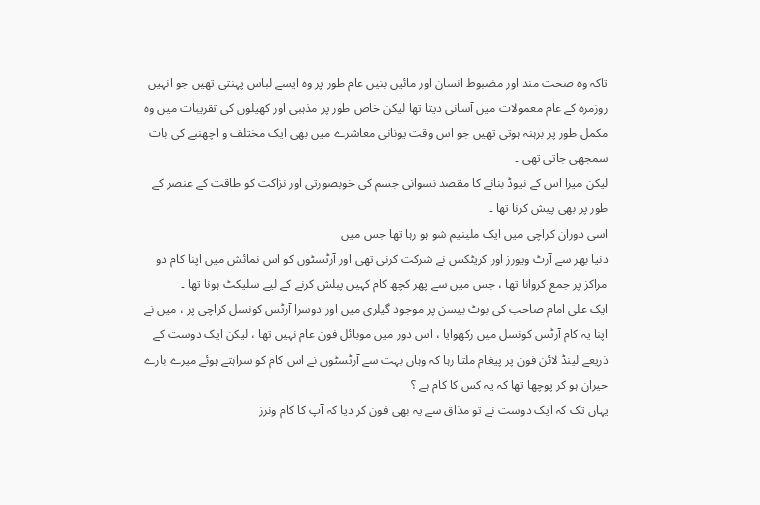تاکہ وہ صحت مند اور مضبوط انسان اور مائیں بنیں عام طور پر وہ ایسے لباس پہنتی تھیں جو انہیں روزمرہ کے عام معمولات میں آسانی دیتا تھا لیکن خاص طور پر مذہبی اور کھیلوں کی تقریبات میں وہ مکمل طور پر برہنہ ہوتی تھیں جو اس وقت یونانی معاشرے میں بھی ایک مختلف و اچھنبے کی بات سمجھی جاتی تھی ۔
لیکن میرا اس کے نیوڈ بنانے کا مقصد نسوانی جسم کی خوبصورتی اور نزاکت کو طاقت کے عنصر کے طور پر بھی پیش کرنا تھا ۔
اسی دوران کراچی میں ایک ملینیم شو ہو رہا تھا جس میں
دنیا بھر سے آرٹ ویورز اور کریٹکس نے شرکت کرنی تھی اور آرٹسٹوں کو اس نمائش میں اپنا کام دو مراکز پر جمع کروانا تھا ، جس میں سے پھر کچھ کام کہیں پبلش کرنے کے لیے سلیکٹ ہونا تھا ۔
ایک علی امام صاحب کی بوٹ بیسن پر موجود گیلری میں اور دوسرا آرٹس کونسل کراچی پر ، میں نے اپنا یہ کام آرٹس کونسل میں رکھوایا ، اس دور میں موبائل فون عام نہیں تھا ، لیکن ایک دوست کے ذریعے لینڈ لائن فون پر پیغام ملتا رہا کہ وہاں بہت سے آرٹسٹوں نے اس کام کو سراہتے ہوئے میرے بارے حیران ہو کر پوچھا تھا کہ یہ کس کا کام ہے ؟
یہاں تک کہ ایک دوست نے تو مذاق سے یہ بھی فون کر دیا کہ آپ کا کام ونرز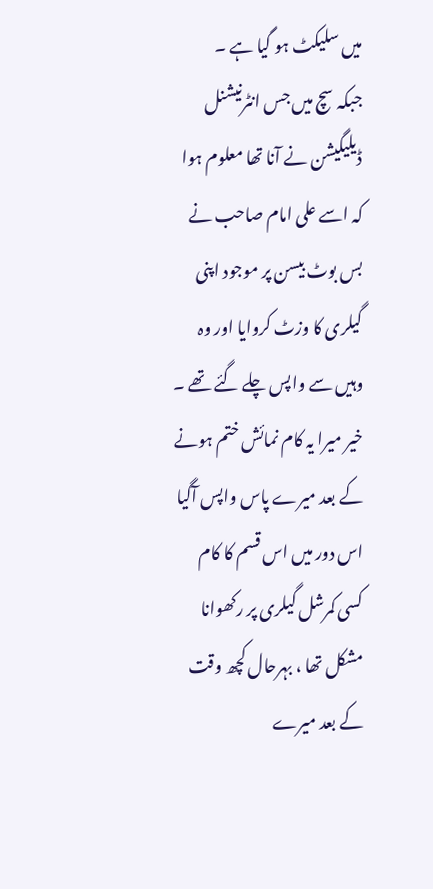میں سلیکٹ ہو گیا ہے ۔
جبکہ سچ میں جس انٹرنیشنل ڈیلیگیشن نے آنا تھا معلوم ہوا کہ اسے علی امام صاحب نے
بس بوٹ بیسن پر موجود اپنی گیلری کا وزٹ کروایا اور وہ وہیں سے واپس چلے گئے تھے ۔
خیر میرا یہ کام نمائش ختم ہونے کے بعد میرے پاس واپس آگیا اس دور میں اس قسم کا کام کسی کمرشل گیلری پر رکھوانا مشکل تھا ، بہرحال کچھ وقت کے بعد میرے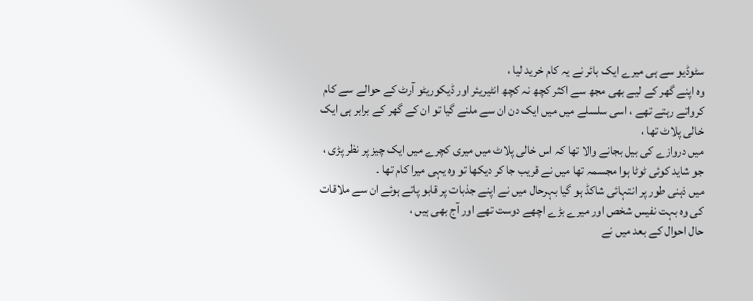سٹوڈیو سے ہی میرے ایک بائر نے یہ کام خرید لیا ،
وہ اپنے گھر کے لیے بھی مجھ سے اکثر کچھ نہ کچھ انٹیریئر اور ڈیکوریٹو آرٹ کے حوالے سے کام کرواتے رہتے تھے ، اسی سلسلے میں میں ایک دن ان سے ملنے گیا تو ان کے گھر کے برابر ہی ایک خالی پلاٹ تھا ،
میں دروازے کی بیل بجانے والا تھا کہ اس خالی پلاٹ میں میری کچرے میں ایک چیز پر نظر پڑی ، جو شاید کوئی ٹوٹا ہوا مجسمہ تھا میں نے قریب جا کر دیکھا تو وہ یہی میرا کام تھا ۔
میں ذہنی طور پر انتہائی شاکڈ ہو گیا بہرحال میں نے اپنے جذبات پر قابو پاتے ہوئے ان سے ملاقات کی وہ بہت نفیس شخص اور میرے بڑے اچھے دوست تھے اور آج بھی ہیں ،
حال احوال کے بعد میں نے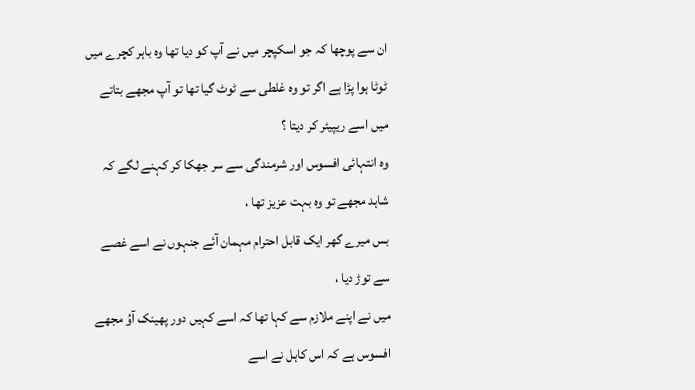ان سے پوچھا کہ جو اسکپچر میں نے آپ کو دیا تھا وہ باہر کچرے میں ٹوٹا ہوا پڑا ہے اگر تو وہ غلطی سے ٹوٹ گیا تھا تو آپ مجھے بتاتے میں اسے ریپیئر کر دیتا ؟
وہ انتہائی افسوس اور شرمندگی سے سر جھکا کر کہنے لگے کہ شاہد مجھے تو وہ بہت عزیز تھا ،
بس میرے گھر ایک قابل احترام مہمان آئے جنہوں نے اسے غصے سے توڑ دیا ،
میں نے اپنے ملازم سے کہا تھا کہ اسے کہیں دور پھینک آوُ مجھے افسوس ہے کہ اس کاہل نے اسے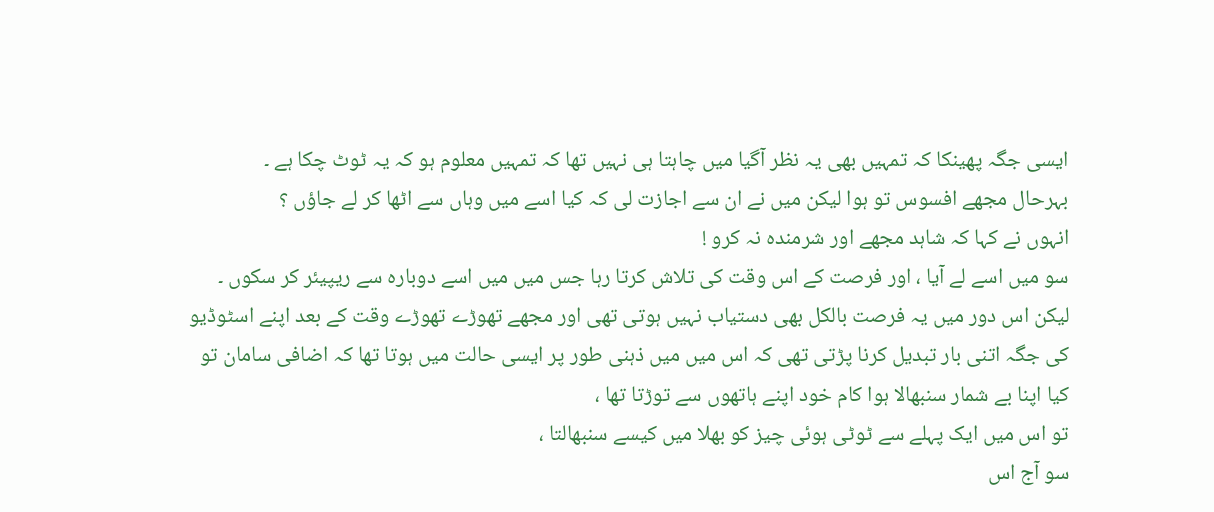ایسی جگہ پھینکا کہ تمہیں بھی یہ نظر آگیا میں چاہتا ہی نہیں تھا کہ تمہیں معلوم ہو کہ یہ ٹوٹ چکا ہے ۔
بہرحال مجھے افسوس تو ہوا لیکن میں نے ان سے اجازت لی کہ کیا اسے میں وہاں سے اٹھا کر لے جاؤں ؟
انہوں نے کہا کہ شاہد مجھے اور شرمندہ نہ کرو !
سو میں اسے لے آیا ، اور فرصت کے اس وقت کی تلاش کرتا رہا جس میں میں اسے دوبارہ سے ریپیئر کر سکوں ۔
لیکن اس دور میں یہ فرصت بالکل بھی دستیاب نہیں ہوتی تھی اور مجھے تھوڑے تھوڑے وقت کے بعد اپنے اسٹوڈیو کی جگہ اتنی بار تبدیل کرنا پڑتی تھی کہ اس میں میں ذہنی طور پر ایسی حالت میں ہوتا تھا کہ اضافی سامان تو کیا اپنا بے شمار سنبھالا ہوا کام خود اپنے ہاتھوں سے توڑتا تھا ،
تو اس میں ایک پہلے سے ٹوٹی ہوئی چیز کو بھلا میں کیسے سنبھالتا ،
سو آج اس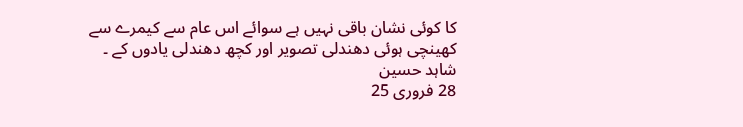کا کوئی نشان باقی نہیں ہے سوائے اس عام سے کیمرے سے کھینچی ہوئی دھندلی تصویر اور کچھ دھندلی یادوں کے ۔
شاہد حسین
28 فروری 25